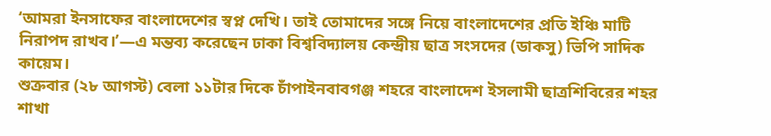‘আমরা ইনসাফের বাংলাদেশের স্বপ্ন দেখি। তাই তোমাদের সঙ্গে নিয়ে বাংলাদেশের প্রতি ইঞ্চি মাটি নিরাপদ রাখব।’—এ মন্তব্য করেছেন ঢাকা বিশ্ববিদ্যালয় কেন্দ্রীয় ছাত্র সংসদের (ডাকসু) ভিপি সাদিক কায়েম।
শুক্রবার (২৮ আগস্ট) বেলা ১১টার দিকে চাঁপাইনবাবগঞ্জ শহরে বাংলাদেশ ইসলামী ছাত্রশিবিরের শহর শাখা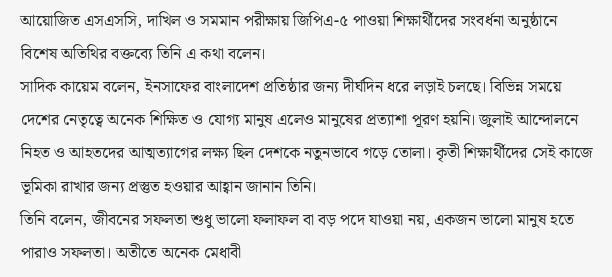আয়োজিত এসএসসি, দাখিল ও সমমান পরীক্ষায় জিপিএ-৫ পাওয়া শিক্ষার্থীদের সংবর্ধনা অনুষ্ঠানে বিশেষ অতিথির বক্তব্যে তিনি এ কথা বলেন।
সাদিক কায়েম বলেন, ইনসাফের বাংলাদেশ প্রতিষ্ঠার জন্য দীর্ঘদিন ধরে লড়াই চলছে। বিভিন্ন সময়ে দেশের নেতৃত্বে অনেক শিক্ষিত ও যোগ্য মানুষ এলেও মানুষের প্রত্যাশা পূরণ হয়নি। জুলাই আন্দোলনে নিহত ও আহতদের আত্মত্যাগের লক্ষ্য ছিল দেশকে নতুনভাবে গড়ে তোলা। কৃতী শিক্ষার্থীদের সেই কাজে ভূমিকা রাখার জন্য প্রস্তুত হওয়ার আহ্বান জানান তিনি।
তিনি বলেন, জীবনের সফলতা শুধু ভালো ফলাফল বা বড় পদে যাওয়া নয়, একজন ভালো মানুষ হতে পারাও সফলতা। অতীতে অনেক মেধাবী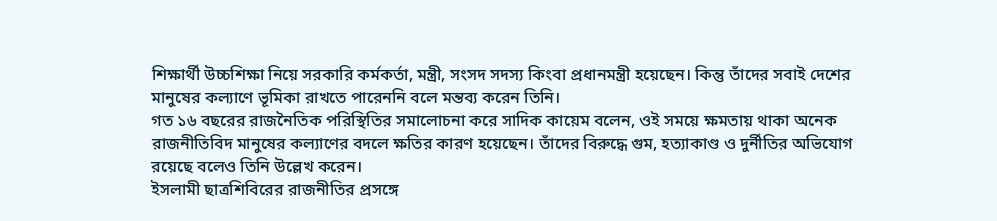শিক্ষার্থী উচ্চশিক্ষা নিয়ে সরকারি কর্মকর্তা, মন্ত্রী, সংসদ সদস্য কিংবা প্রধানমন্ত্রী হয়েছেন। কিন্তু তাঁদের সবাই দেশের মানুষের কল্যাণে ভূমিকা রাখতে পারেননি বলে মন্তব্য করেন তিনি।
গত ১৬ বছরের রাজনৈতিক পরিস্থিতির সমালোচনা করে সাদিক কায়েম বলেন, ওই সময়ে ক্ষমতায় থাকা অনেক রাজনীতিবিদ মানুষের কল্যাণের বদলে ক্ষতির কারণ হয়েছেন। তাঁদের বিরুদ্ধে গুম, হত্যাকাণ্ড ও দুর্নীতির অভিযোগ রয়েছে বলেও তিনি উল্লেখ করেন।
ইসলামী ছাত্রশিবিরের রাজনীতির প্রসঙ্গে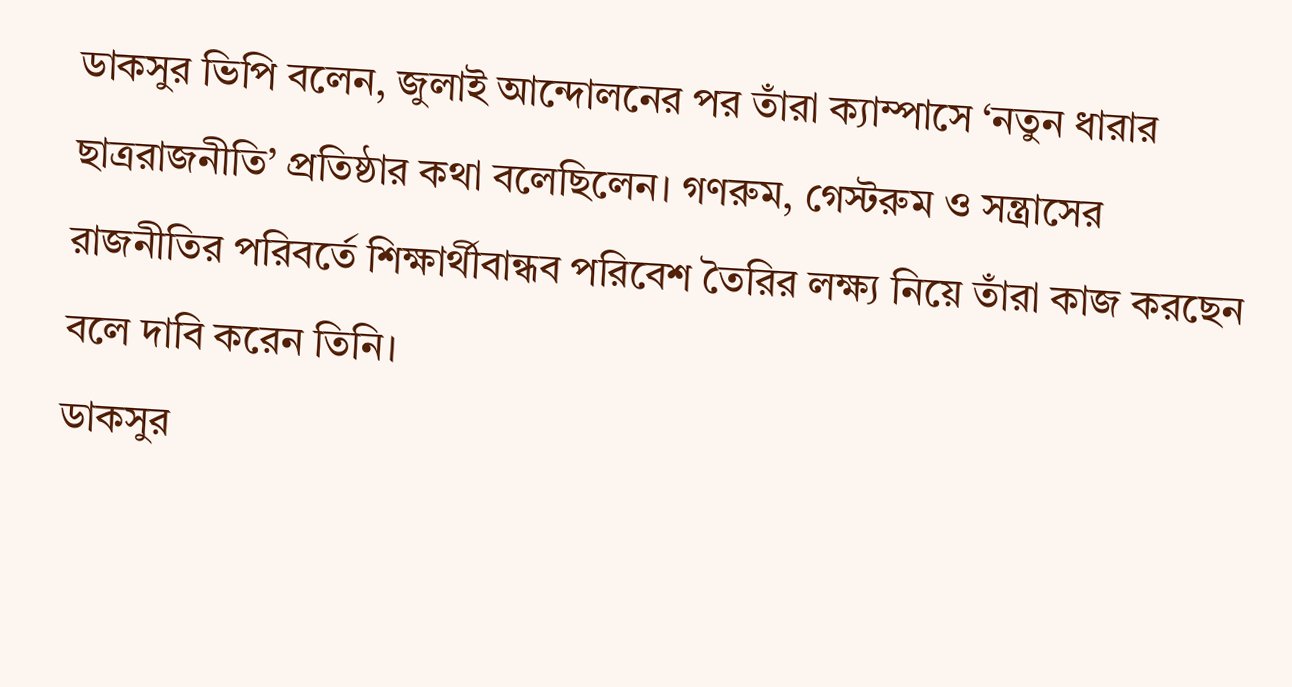ডাকসুর ভিপি বলেন, জুলাই আন্দোলনের পর তাঁরা ক্যাম্পাসে ‘নতুন ধারার ছাত্ররাজনীতি’ প্রতিষ্ঠার কথা বলেছিলেন। গণরুম, গেস্টরুম ও সন্ত্রাসের রাজনীতির পরিবর্তে শিক্ষার্থীবান্ধব পরিবেশ তৈরির লক্ষ্য নিয়ে তাঁরা কাজ করছেন বলে দাবি করেন তিনি।
ডাকসুর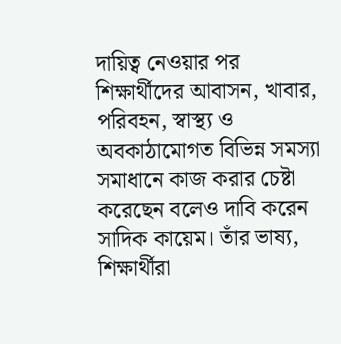দায়িত্ব নেওয়ার পর শিক্ষার্থীদের আবাসন, খাবার, পরিবহন, স্বাস্থ্য ও অবকাঠামোগত বিভিন্ন সমস্যা সমাধানে কাজ করার চেষ্টা করেছেন বলেও দাবি করেন সাদিক কায়েম। তাঁর ভাষ্য, শিক্ষার্থীরা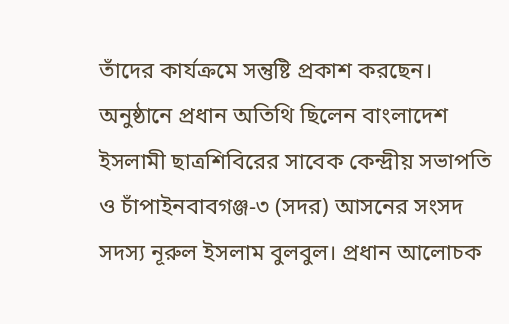তাঁদের কার্যক্রমে সন্তুষ্টি প্রকাশ করছেন।
অনুষ্ঠানে প্রধান অতিথি ছিলেন বাংলাদেশ ইসলামী ছাত্রশিবিরের সাবেক কেন্দ্রীয় সভাপতি ও চাঁপাইনবাবগঞ্জ-৩ (সদর) আসনের সংসদ সদস্য নূরুল ইসলাম বুলবুল। প্রধান আলোচক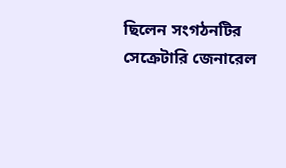ছিলেন সংগঠনটির সেক্রেটারি জেনারেল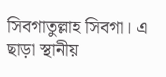সিবগাতুল্লাহ সিবগা। এ ছাড়া স্থানীয়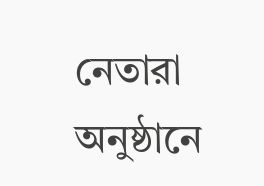নেতারা অনুষ্ঠানে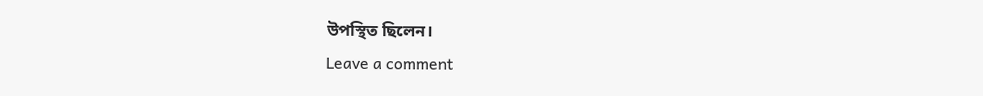উপস্থিত ছিলেন।
Leave a comment